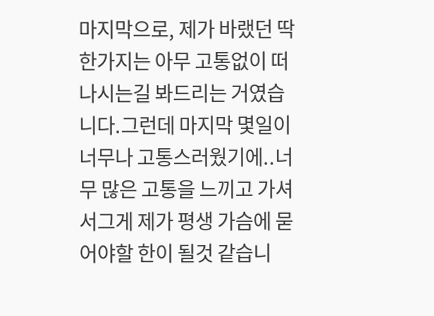마지막으로, 제가 바랬던 딱 한가지는 아무 고통없이 떠나시는길 봐드리는 거였습니다.그런데 마지막 몇일이 너무나 고통스러웠기에..너무 많은 고통을 느끼고 가셔서그게 제가 평생 가슴에 묻어야할 한이 될것 같습니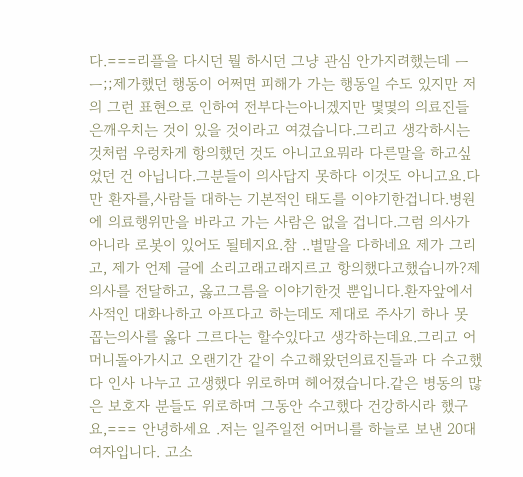다.===리플을 다시던 뭘 하시던 그냥 관심 안가지려했는데 ㅡㅡ;;제가했던 행동이 어쩌면 피해가 가는 행동일 수도 있지만 저의 그런 표현으로 인하여 전부다는아니겠지만 몇몇의 의료진들은깨우치는 것이 있을 것이라고 여겼습니다.그리고 생각하시는것처럼 우렁차게 항의했던 것도 아니고요뭐라 다른말을 하고싶었던 건 아닙니다.그분들이 의사답지 못하다 이것도 아니고요.다만 환자를,사람들 대하는 기본적인 태도를 이야기한겁니다.병원에 의료행위만을 바라고 가는 사람은 없을 겁니다.그럼 의사가 아니라 로봇이 있어도 될테지요.참 ..별말을 다하네요 제가 그리고, 제가 언제 글에 소리고래고래지르고 항의했다고했습니까?제의사를 전달하고, 옳고그름을 이야기한것 뿐입니다.환자앞에서 사적인 대화나하고 아프다고 하는데도 제대로 주사기 하나 못 꼽는의사를 옳다 그르다는 할수있다고 생각하는데요.그리고 어머니돌아가시고 오랜기간 같이 수고해왔던의료진들과 다 수고했다 인사 나누고 고생했다 위로하며 헤어졌습니다.같은 병동의 많은 보호자 분들도 위로하며 그동안 수고했다 건강하시라 했구요,=== 안녕하세요 .저는 일주일전 어머니를 하늘로 보낸 20대 여자입니다. 고소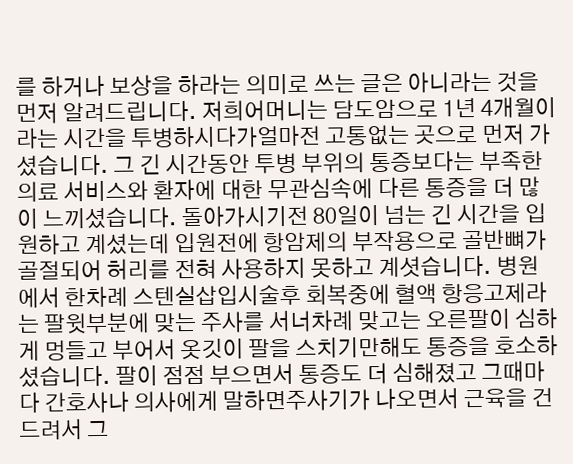를 하거나 보상을 하라는 의미로 쓰는 글은 아니라는 것을 먼저 알려드립니다. 저희어머니는 담도암으로 1년 4개월이라는 시간을 투병하시다가얼마전 고통없는 곳으로 먼저 가셨습니다. 그 긴 시간동안 투병 부위의 통증보다는 부족한 의료 서비스와 환자에 대한 무관심속에 다른 통증을 더 많이 느끼셨습니다. 돌아가시기전 80일이 넘는 긴 시간을 입원하고 계셨는데 입원전에 항암제의 부작용으로 골반뼈가 골절되어 허리를 전혀 사용하지 못하고 계셧습니다. 병원에서 한차례 스텐실삽입시술후 회복중에 혈액 항응고제라는 팔윗부분에 맞는 주사를 서너차례 맞고는 오른팔이 심하게 멍들고 부어서 옷깃이 팔을 스치기만해도 통증을 호소하셨습니다. 팔이 점점 부으면서 통증도 더 심해졌고 그때마다 간호사나 의사에게 말하면주사기가 나오면서 근육을 건드려서 그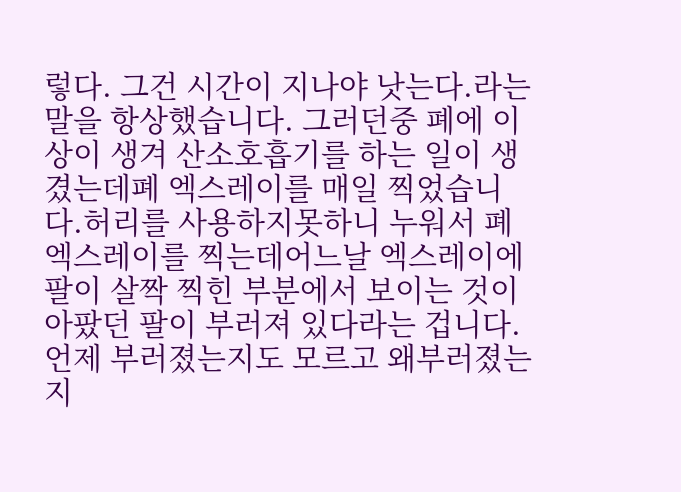렇다. 그건 시간이 지나야 낫는다.라는 말을 항상했습니다. 그러던중 폐에 이상이 생겨 산소호흡기를 하는 일이 생겼는데폐 엑스레이를 매일 찍었습니다.허리를 사용하지못하니 누워서 폐엑스레이를 찍는데어느날 엑스레이에 팔이 살짝 찍힌 부분에서 보이는 것이아팠던 팔이 부러져 있다라는 겁니다. 언제 부러졌는지도 모르고 왜부러졌는지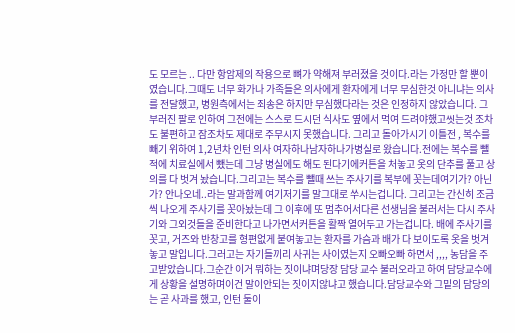도 모르는 .. 다만 항암제의 작용으로 뼈가 약해져 부러졌을 것이다.라는 가정만 할 뿐이였습니다.그때도 너무 화가나 가족들은 의사에게 환자에게 너무 무심한것 아니냐는 의사를 전달했고, 병원측에서는 죄송은 하지만 무심했다라는 것은 인정하지 않았습니다. 그 부러진 팔로 인하여 그전에는 스스로 드시던 식사도 옆에서 먹여 드려야했고씻는것 조차도 불편하고 잠조차도 제대로 주무시지 못했습니다. 그리고 돌아가시기 이틀전 , 복수를 빼기 위하여 1,2년차 인턴 의사 여자하나남자하나가병실로 왔습니다.전에는 복수를 뺄 적에 치료실에서 뺐는데 그냥 병실에도 해도 된다기에커튼을 처놓고 옷의 단추를 풀고 상의를 다 벗겨 놨습니다.그리고는 복수를 뺄때 쓰는 주사기를 복부에 꼿는데여기가? 아닌가? 안나오네..라는 말과함께 여기저기를 말그대로 쑤시는겁니다. 그리고는 간신히 조금씩 나오게 주사기를 꼿아놨는데 그 이후에 또 멈추어서다른 선생님을 불러서는 다시 주사기와 그외것들을 준비한다고 나가면서커튼을 활짝 열어두고 가는겁니다. 배에 주사기를 꼿고, 거즈와 반창고를 형편없게 붙여놓고는 환자를 가슴과 배가 다 보이도록 옷을 벗겨놓고 말입니다.그러고는 자기들끼리 사귀는 사이였는지 오빠오빠 하면서 ,,,, 농담을 주고받았습니다.그순간 이거 뭐하는 짓이냐며당장 담당 교수 불러오라고 하여 담당교수에게 상황을 설명하며이건 말이안되는 짓이지않냐고 했습니다.담당교수와 그밑의 담당의는 곧 사과를 했고, 인턴 둘이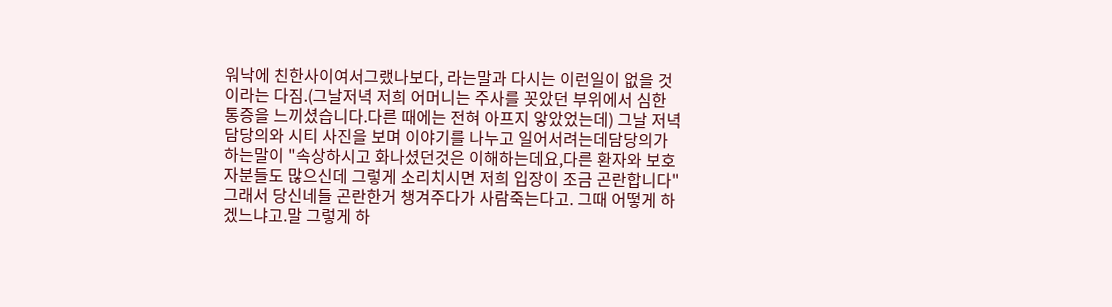워낙에 친한사이여서그랬나보다, 라는말과 다시는 이런일이 없을 것 이라는 다짐.(그날저녁 저희 어머니는 주사를 꼿았던 부위에서 심한 통증을 느끼셨습니다.다른 때에는 전혀 아프지 앟았었는데) 그날 저녁 담당의와 시티 사진을 보며 이야기를 나누고 일어서려는데담당의가 하는말이 "속상하시고 화나셨던것은 이해하는데요,다른 환자와 보호자분들도 많으신데 그렇게 소리치시면 저희 입장이 조금 곤란합니다"그래서 당신네들 곤란한거 챙겨주다가 사람죽는다고. 그때 어떻게 하겠느냐고.말 그렇게 하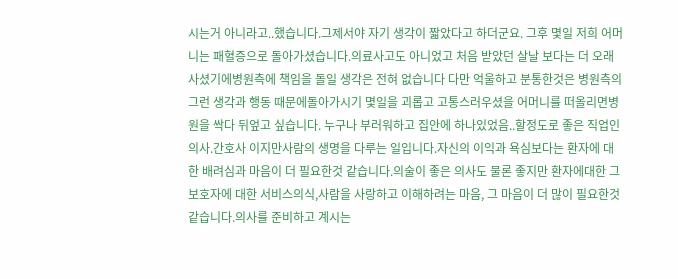시는거 아니라고..했습니다.그제서야 자기 생각이 짧았다고 하더군요. 그후 몇일 저희 어머니는 패혈증으로 돌아가셨습니다.의료사고도 아니었고 처음 받았던 살날 보다는 더 오래 사셨기에병원측에 책임을 돌일 생각은 전혀 없습니다 다만 억울하고 분통한것은 병원측의 그런 생각과 행동 때문에돌아가시기 몇일을 괴롭고 고통스러우셨을 어머니를 떠올리면병원을 싹다 뒤엎고 싶습니다. 누구나 부러워하고 집안에 하나있었음..할정도로 좋은 직업인 의사.간호사 이지만사람의 생명을 다루는 일입니다.자신의 이익과 욕심보다는 환자에 대한 배려심과 마음이 더 필요한것 같습니다.의술이 좋은 의사도 물론 좋지만 환자에대한 그 보호자에 대한 서비스의식,사람을 사랑하고 이해하려는 마음, 그 마음이 더 많이 필요한것 같습니다.의사를 준비하고 계시는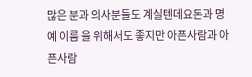많은 분과 의사분들도 계실텐데요돈과 명예 이름 을 위해서도 좋지만 아픈사람과 아픈사람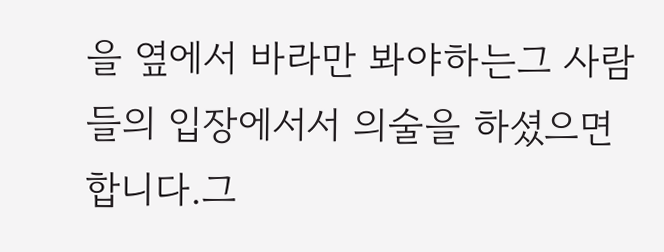을 옆에서 바라만 봐야하는그 사람들의 입장에서서 의술을 하셨으면 합니다.그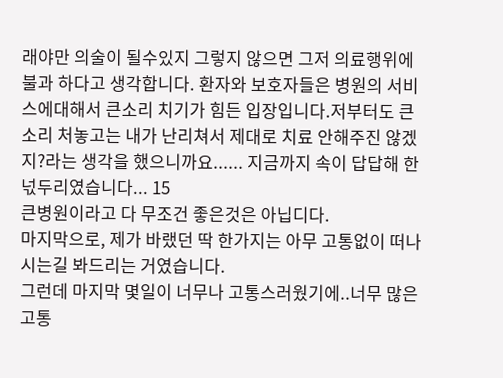래야만 의술이 될수있지 그렇지 않으면 그저 의료행위에 불과 하다고 생각합니다. 환자와 보호자들은 병원의 서비스에대해서 큰소리 치기가 힘든 입장입니다.저부터도 큰소리 처놓고는 내가 난리쳐서 제대로 치료 안해주진 않겠지?라는 생각을 했으니까요...... 지금까지 속이 답답해 한 넋두리였습니다... 15
큰병원이라고 다 무조건 좋은것은 아닙디다.
마지막으로, 제가 바랬던 딱 한가지는 아무 고통없이 떠나시는길 봐드리는 거였습니다.
그런데 마지막 몇일이 너무나 고통스러웠기에..너무 많은 고통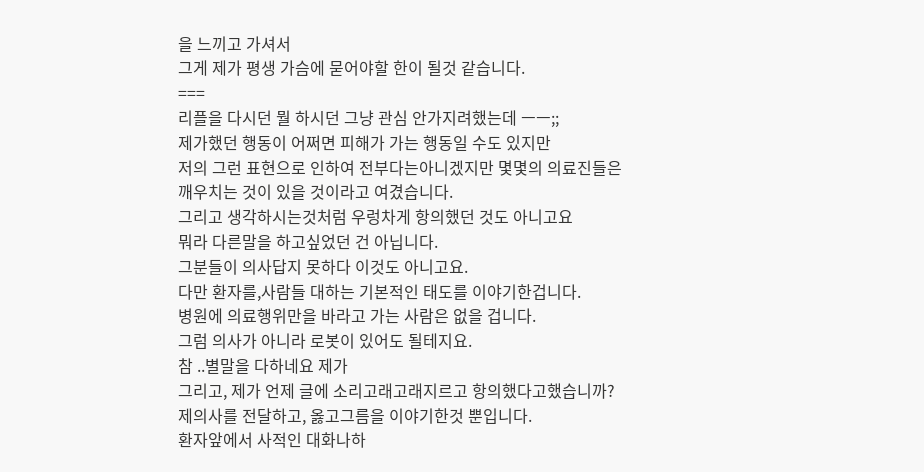을 느끼고 가셔서
그게 제가 평생 가슴에 묻어야할 한이 될것 같습니다.
===
리플을 다시던 뭘 하시던 그냥 관심 안가지려했는데 ㅡㅡ;;
제가했던 행동이 어쩌면 피해가 가는 행동일 수도 있지만
저의 그런 표현으로 인하여 전부다는아니겠지만 몇몇의 의료진들은
깨우치는 것이 있을 것이라고 여겼습니다.
그리고 생각하시는것처럼 우렁차게 항의했던 것도 아니고요
뭐라 다른말을 하고싶었던 건 아닙니다.
그분들이 의사답지 못하다 이것도 아니고요.
다만 환자를,사람들 대하는 기본적인 태도를 이야기한겁니다.
병원에 의료행위만을 바라고 가는 사람은 없을 겁니다.
그럼 의사가 아니라 로봇이 있어도 될테지요.
참 ..별말을 다하네요 제가
그리고, 제가 언제 글에 소리고래고래지르고 항의했다고했습니까?
제의사를 전달하고, 옳고그름을 이야기한것 뿐입니다.
환자앞에서 사적인 대화나하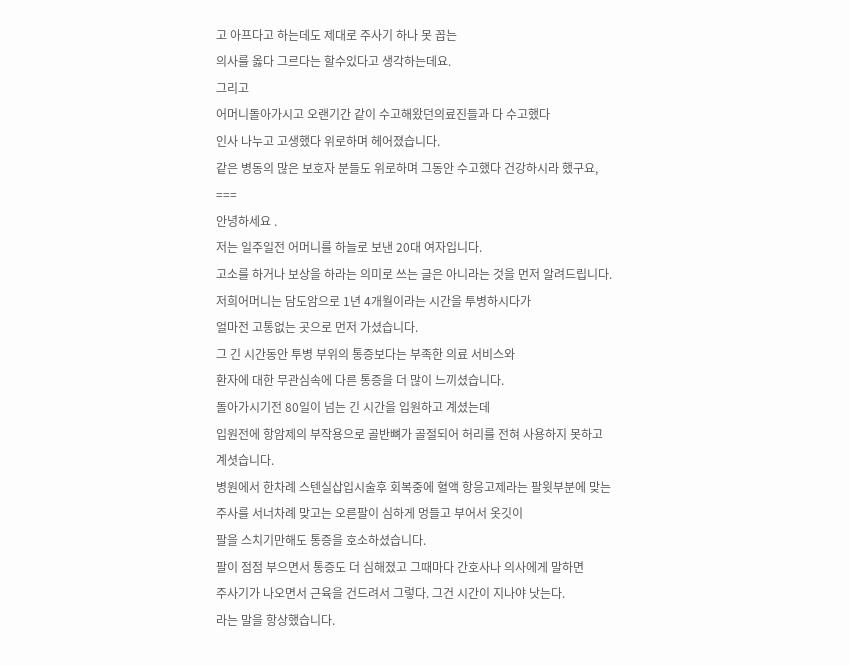고 아프다고 하는데도 제대로 주사기 하나 못 꼽는
의사를 옳다 그르다는 할수있다고 생각하는데요.
그리고
어머니돌아가시고 오랜기간 같이 수고해왔던의료진들과 다 수고했다
인사 나누고 고생했다 위로하며 헤어졌습니다.
같은 병동의 많은 보호자 분들도 위로하며 그동안 수고했다 건강하시라 했구요,
===
안녕하세요 .
저는 일주일전 어머니를 하늘로 보낸 20대 여자입니다.
고소를 하거나 보상을 하라는 의미로 쓰는 글은 아니라는 것을 먼저 알려드립니다.
저희어머니는 담도암으로 1년 4개월이라는 시간을 투병하시다가
얼마전 고통없는 곳으로 먼저 가셨습니다.
그 긴 시간동안 투병 부위의 통증보다는 부족한 의료 서비스와
환자에 대한 무관심속에 다른 통증을 더 많이 느끼셨습니다.
돌아가시기전 80일이 넘는 긴 시간을 입원하고 계셨는데
입원전에 항암제의 부작용으로 골반뼈가 골절되어 허리를 전혀 사용하지 못하고
계셧습니다.
병원에서 한차례 스텐실삽입시술후 회복중에 혈액 항응고제라는 팔윗부분에 맞는
주사를 서너차례 맞고는 오른팔이 심하게 멍들고 부어서 옷깃이
팔을 스치기만해도 통증을 호소하셨습니다.
팔이 점점 부으면서 통증도 더 심해졌고 그때마다 간호사나 의사에게 말하면
주사기가 나오면서 근육을 건드려서 그렇다. 그건 시간이 지나야 낫는다.
라는 말을 항상했습니다.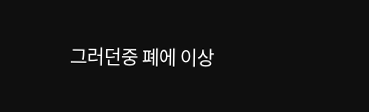그러던중 폐에 이상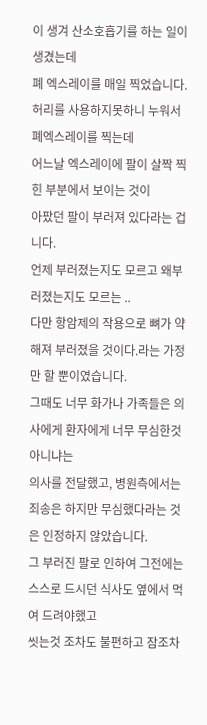이 생겨 산소호흡기를 하는 일이 생겼는데
폐 엑스레이를 매일 찍었습니다.
허리를 사용하지못하니 누워서 폐엑스레이를 찍는데
어느날 엑스레이에 팔이 살짝 찍힌 부분에서 보이는 것이
아팠던 팔이 부러져 있다라는 겁니다.
언제 부러졌는지도 모르고 왜부러졌는지도 모르는 ..
다만 항암제의 작용으로 뼈가 약해져 부러졌을 것이다.라는 가정만 할 뿐이였습니다.
그때도 너무 화가나 가족들은 의사에게 환자에게 너무 무심한것 아니냐는
의사를 전달했고, 병원측에서는 죄송은 하지만 무심했다라는 것은 인정하지 않았습니다.
그 부러진 팔로 인하여 그전에는 스스로 드시던 식사도 옆에서 먹여 드려야했고
씻는것 조차도 불편하고 잠조차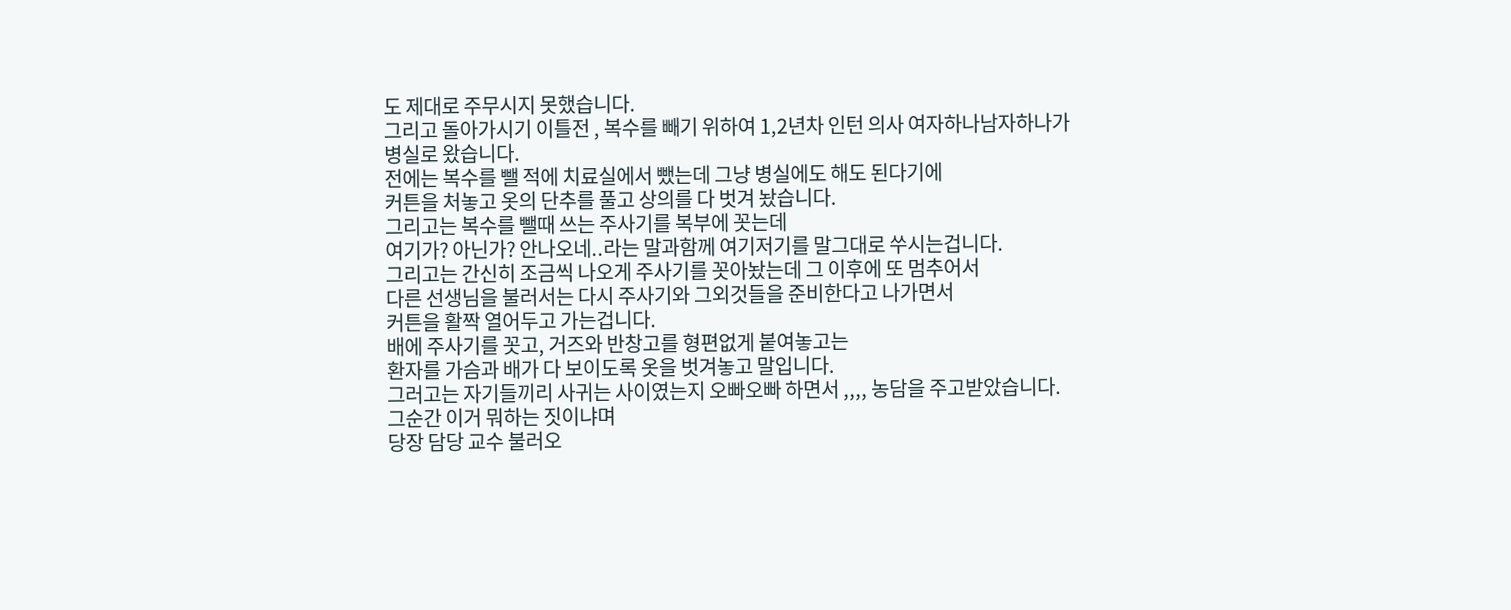도 제대로 주무시지 못했습니다.
그리고 돌아가시기 이틀전 , 복수를 빼기 위하여 1,2년차 인턴 의사 여자하나남자하나가
병실로 왔습니다.
전에는 복수를 뺄 적에 치료실에서 뺐는데 그냥 병실에도 해도 된다기에
커튼을 처놓고 옷의 단추를 풀고 상의를 다 벗겨 놨습니다.
그리고는 복수를 뺄때 쓰는 주사기를 복부에 꼿는데
여기가? 아닌가? 안나오네..라는 말과함께 여기저기를 말그대로 쑤시는겁니다.
그리고는 간신히 조금씩 나오게 주사기를 꼿아놨는데 그 이후에 또 멈추어서
다른 선생님을 불러서는 다시 주사기와 그외것들을 준비한다고 나가면서
커튼을 활짝 열어두고 가는겁니다.
배에 주사기를 꼿고, 거즈와 반창고를 형편없게 붙여놓고는
환자를 가슴과 배가 다 보이도록 옷을 벗겨놓고 말입니다.
그러고는 자기들끼리 사귀는 사이였는지 오빠오빠 하면서 ,,,, 농담을 주고받았습니다.
그순간 이거 뭐하는 짓이냐며
당장 담당 교수 불러오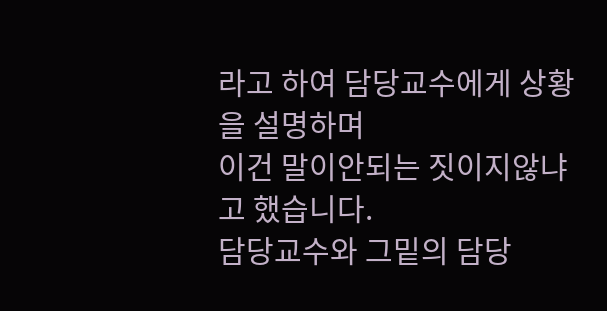라고 하여 담당교수에게 상황을 설명하며
이건 말이안되는 짓이지않냐고 했습니다.
담당교수와 그밑의 담당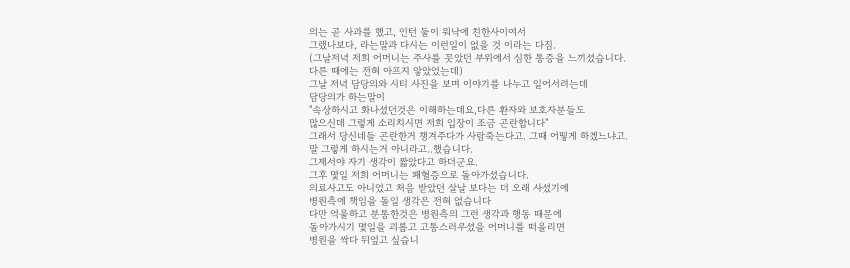의는 곧 사과를 했고, 인턴 둘이 워낙에 친한사이여서
그랬나보다, 라는말과 다시는 이런일이 없을 것 이라는 다짐.
(그날저녁 저희 어머니는 주사를 꼿았던 부위에서 심한 통증을 느끼셨습니다.
다른 때에는 전혀 아프지 앟았었는데)
그날 저녁 담당의와 시티 사진을 보며 이야기를 나누고 일어서려는데
담당의가 하는말이
"속상하시고 화나셨던것은 이해하는데요,다른 환자와 보호자분들도
많으신데 그렇게 소리치시면 저희 입장이 조금 곤란합니다"
그래서 당신네들 곤란한거 챙겨주다가 사람죽는다고. 그때 어떻게 하겠느냐고.
말 그렇게 하시는거 아니라고..했습니다.
그제서야 자기 생각이 짧았다고 하더군요.
그후 몇일 저희 어머니는 패혈증으로 돌아가셨습니다.
의료사고도 아니었고 처음 받았던 살날 보다는 더 오래 사셨기에
병원측에 책임을 돌일 생각은 전혀 없습니다
다만 억울하고 분통한것은 병원측의 그런 생각과 행동 때문에
돌아가시기 몇일을 괴롭고 고통스러우셨을 어머니를 떠올리면
병원을 싹다 뒤엎고 싶습니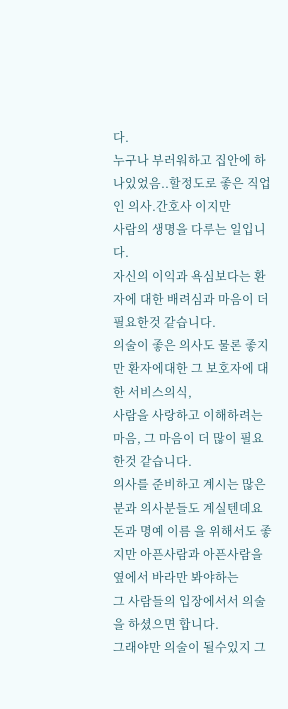다.
누구나 부러워하고 집안에 하나있었음..할정도로 좋은 직업인 의사.간호사 이지만
사람의 생명을 다루는 일입니다.
자신의 이익과 욕심보다는 환자에 대한 배려심과 마음이 더 필요한것 같습니다.
의술이 좋은 의사도 물론 좋지만 환자에대한 그 보호자에 대한 서비스의식,
사람을 사랑하고 이해하려는 마음, 그 마음이 더 많이 필요한것 같습니다.
의사를 준비하고 계시는 많은 분과 의사분들도 계실텐데요
돈과 명예 이름 을 위해서도 좋지만 아픈사람과 아픈사람을 옆에서 바라만 봐야하는
그 사람들의 입장에서서 의술을 하셨으면 합니다.
그래야만 의술이 될수있지 그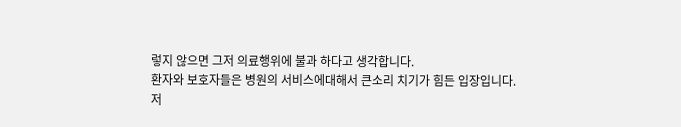렇지 않으면 그저 의료행위에 불과 하다고 생각합니다.
환자와 보호자들은 병원의 서비스에대해서 큰소리 치기가 힘든 입장입니다.
저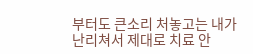부터도 큰소리 처놓고는 내가 난리쳐서 제대로 치료 안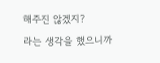해주진 않겠지?
라는 생각을 했으니까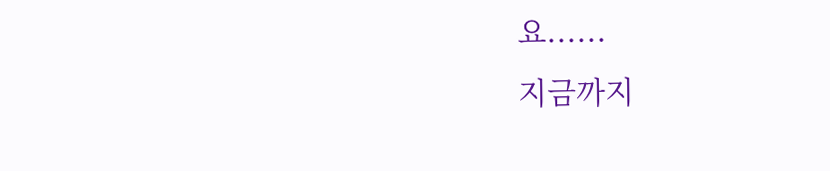요......
지금까지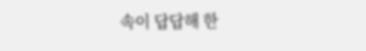속이 답답해 한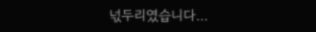넋두리였습니다...